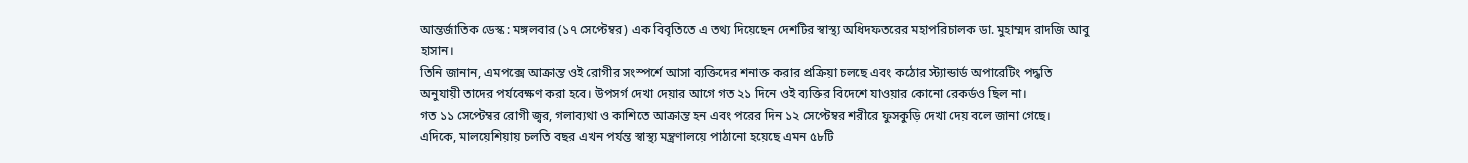আন্তর্জাতিক ডেস্ক : মঙ্গলবার (১৭ সেপ্টেম্বর) এক বিবৃতিতে এ তথ্য দিয়েছেন দেশটির স্বাস্থ্য অধিদফতরের মহাপরিচালক ডা. মুহাম্মদ রাদজি আবু হাসান।
তিনি জানান, এমপক্সে আক্রান্ত ওই রোগীর সংস্পর্শে আসা ব্যক্তিদের শনাক্ত করার প্রক্রিয়া চলছে এবং কঠোর স্ট্যান্ডার্ড অপারেটিং পদ্ধতি অনুযায়ী তাদের পর্যবেক্ষণ করা হবে। উপসর্গ দেখা দেয়ার আগে গত ২১ দিনে ওই ব্যক্তির বিদেশে যাওয়ার কোনো রেকর্ডও ছিল না।
গত ১১ সেপ্টেম্বর রোগী জ্বর, গলাব্যথা ও কাশিতে আক্রান্ত হন এবং পরের দিন ১২ সেপ্টেম্বর শরীরে ফুসকুড়ি দেখা দেয় বলে জানা গেছে। এদিকে, মালয়েশিয়ায় চলতি বছর এখন পর্যন্ত স্বাস্থ্য মন্ত্রণালয়ে পাঠানো হয়েছে এমন ৫৮টি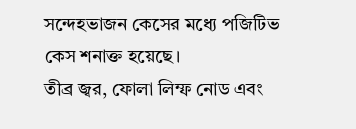সন্দেহভাজন কেসের মধ্যে পজিটিভ কেস শনাক্ত হয়েছে।
তীব্র জ্বর, ফোলা লিম্ফ নোড এবং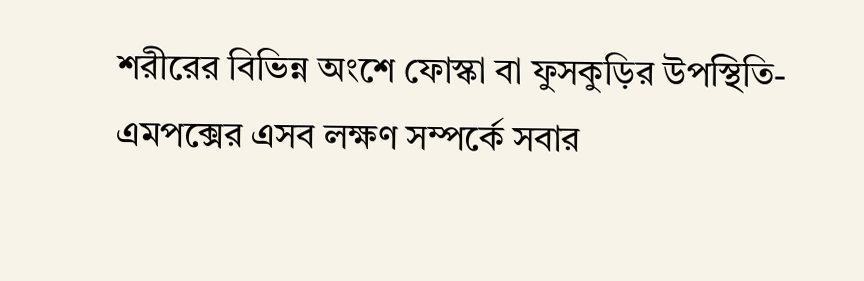শরীরের বিভিন্ন অংশে ফোস্কা বা ফুসকুড়ির উপস্থিতি- এমপক্সের এসব লক্ষণ সম্পর্কে সবার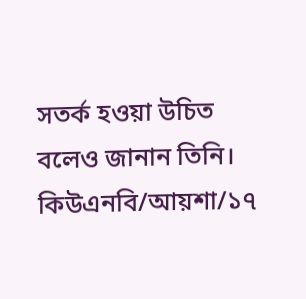সতর্ক হওয়া উচিত বলেও জানান তিনি।
কিউএনবি/আয়শা/১৭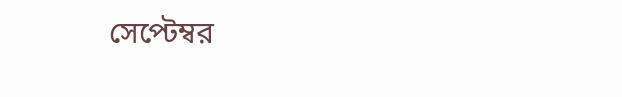সেপ্টেম্বর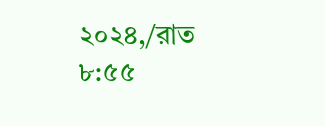২০২৪,/রাত ৮:৫৫